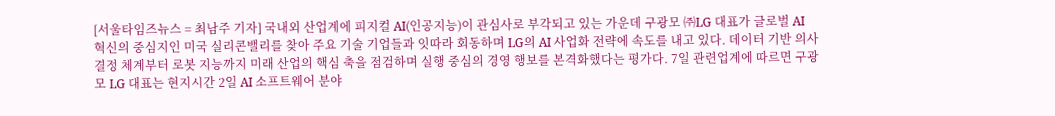[서울타임즈뉴스 = 최남주 기자] 국내외 산업계에 피지컬 AI(인공지능)이 관심사로 부각되고 있는 가운데 구광모 ㈜LG 대표가 글로벌 AI 혁신의 중심지인 미국 실리콘밸리를 찾아 주요 기술 기업들과 잇따라 회동하며 LG의 AI 사업화 전략에 속도를 내고 있다. 데이터 기반 의사결정 체계부터 로봇 지능까지 미래 산업의 핵심 축을 점검하며 실행 중심의 경영 행보를 본격화했다는 평가다. 7일 관련업계에 따르면 구광모 LG 대표는 현지시간 2일 AI 소프트웨어 분야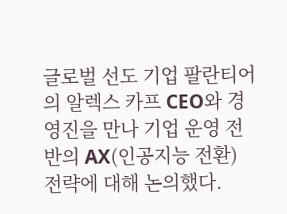글로벌 선도 기업 팔란티어의 알렉스 카프 CEO와 경영진을 만나 기업 운영 전반의 AX(인공지능 전환) 전략에 대해 논의했다.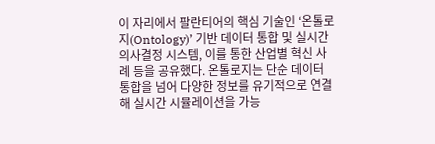이 자리에서 팔란티어의 핵심 기술인 ‘온톨로지(Ontology)’ 기반 데이터 통합 및 실시간 의사결정 시스템, 이를 통한 산업별 혁신 사례 등을 공유했다. 온톨로지는 단순 데이터 통합을 넘어 다양한 정보를 유기적으로 연결해 실시간 시뮬레이션을 가능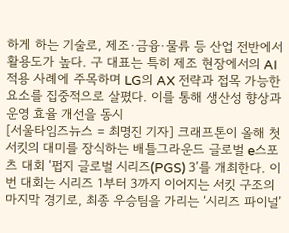하게 하는 기술로, 제조·금융·물류 등 산업 전반에서 활용도가 높다. 구 대표는 특히 제조 현장에서의 AI 적용 사례에 주목하며 LG의 AX 전략과 접목 가능한 요소를 집중적으로 살폈다. 이를 통해 생산성 향상과 운영 효율 개선을 동시
[서울타임즈뉴스 = 최명진 기자] 크래프톤이 올해 첫 서킷의 대미를 장식하는 배틀그라운드 글로벌 e스포츠 대회 ‘펍지 글로벌 시리즈(PGS) 3’를 개최한다. 이번 대회는 시리즈 1부터 3까지 이어지는 서킷 구조의 마지막 경기로, 최종 우승팀을 가리는 ‘시리즈 파이널’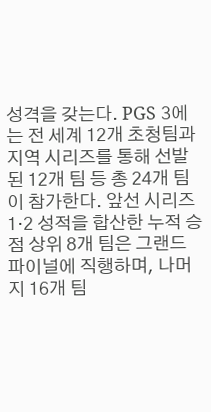성격을 갖는다. PGS 3에는 전 세계 12개 초청팀과 지역 시리즈를 통해 선발된 12개 팀 등 총 24개 팀이 참가한다. 앞선 시리즈 1·2 성적을 합산한 누적 승점 상위 8개 팀은 그랜드 파이널에 직행하며, 나머지 16개 팀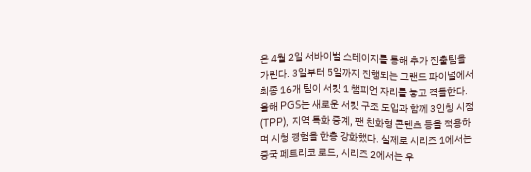은 4월 2일 서바이벌 스테이지를 통해 추가 진출팀을 가린다. 3일부터 5일까지 진행되는 그랜드 파이널에서 최종 16개 팀이 서킷 1 챔피언 자리를 놓고 격돌한다. 올해 PGS는 새로운 서킷 구조 도입과 함께 3인칭 시점(TPP), 지역 특화 중계, 팬 친화형 콘텐츠 등을 적용하며 시청 경험을 한층 강화했다. 실제로 시리즈 1에서는 중국 페트리코 로드, 시리즈 2에서는 우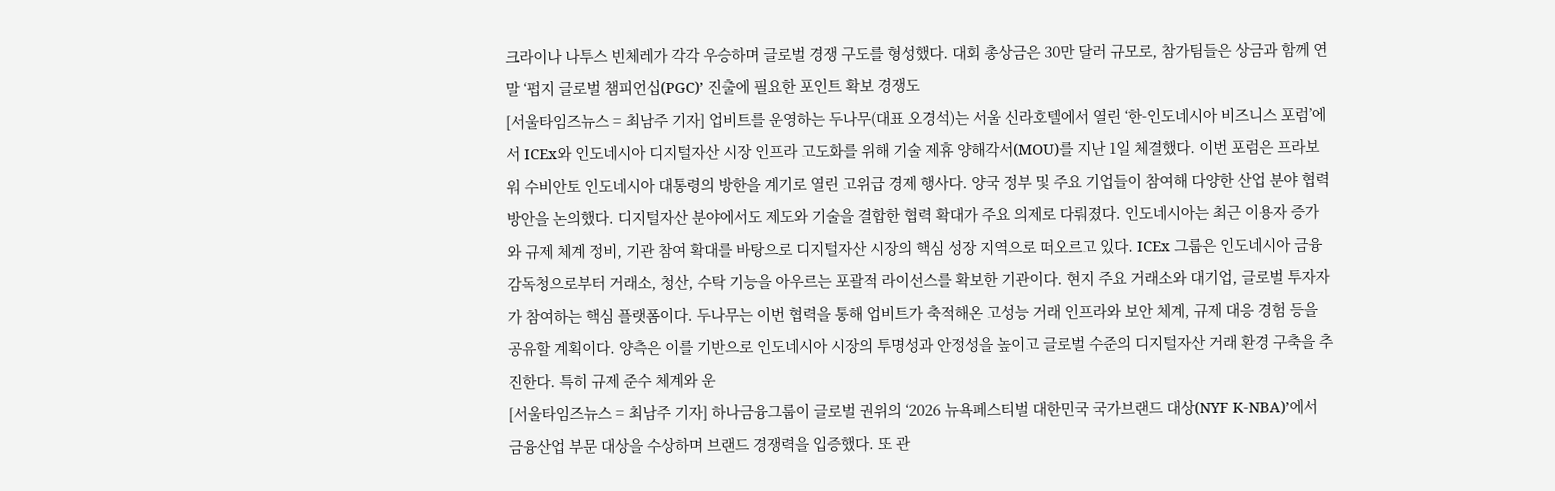크라이나 나투스 빈체레가 각각 우승하며 글로벌 경쟁 구도를 형성했다. 대회 총상금은 30만 달러 규모로, 참가팀들은 상금과 함께 연말 ‘펍지 글로벌 챔피언십(PGC)’ 진출에 필요한 포인트 확보 경쟁도
[서울타임즈뉴스 = 최남주 기자] 업비트를 운영하는 두나무(대표 오경석)는 서울 신라호텔에서 열린 ‘한-인도네시아 비즈니스 포럼’에서 ICEx와 인도네시아 디지털자산 시장 인프라 고도화를 위해 기술 제휴 양해각서(MOU)를 지난 1일 체결했다. 이번 포럼은 프라보워 수비안토 인도네시아 대통령의 방한을 계기로 열린 고위급 경제 행사다. 양국 정부 및 주요 기업들이 참여해 다양한 산업 분야 협력 방안을 논의했다. 디지털자산 분야에서도 제도와 기술을 결합한 협력 확대가 주요 의제로 다뤄졌다. 인도네시아는 최근 이용자 증가와 규제 체계 정비, 기관 참여 확대를 바탕으로 디지털자산 시장의 핵심 성장 지역으로 떠오르고 있다. ICEx 그룹은 인도네시아 금융감독청으로부터 거래소, 청산, 수탁 기능을 아우르는 포괄적 라이선스를 확보한 기관이다. 현지 주요 거래소와 대기업, 글로벌 투자자가 참여하는 핵심 플랫폼이다. 두나무는 이번 협력을 통해 업비트가 축적해온 고성능 거래 인프라와 보안 체계, 규제 대응 경험 등을 공유할 계획이다. 양측은 이를 기반으로 인도네시아 시장의 투명성과 안정성을 높이고 글로벌 수준의 디지털자산 거래 환경 구축을 추진한다. 특히 규제 준수 체계와 운
[서울타임즈뉴스 = 최남주 기자] 하나금융그룹이 글로벌 권위의 ‘2026 뉴욕페스티벌 대한민국 국가브랜드 대상(NYF K-NBA)’에서 금융산업 부문 대상을 수상하며 브랜드 경쟁력을 입증했다. 또 관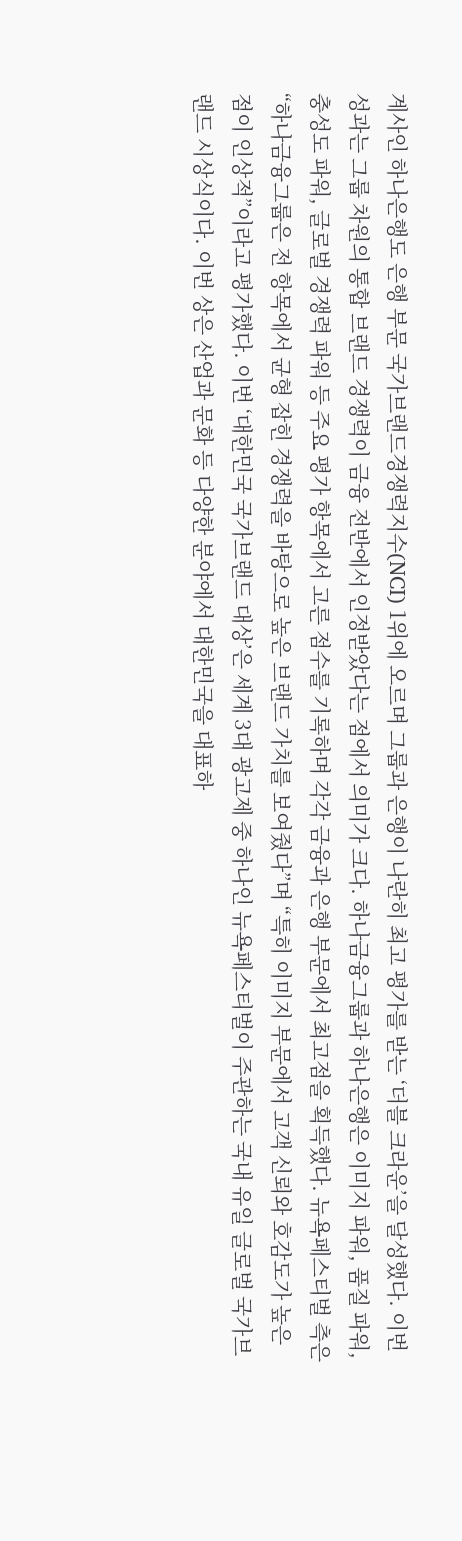계사인 하나은행도 은행 부문 국가브랜드경쟁력지수(NCI) 1위에 오르며 그룹과 은행이 나란히 최고 평가를 받는 ‘더블 크라운’을 달성했다. 이번 성과는 그룹 차원의 통합 브랜드 경쟁력이 금융 전반에서 인정받았다는 점에서 의미가 크다. 하나금융그룹과 하나은행은 이미지 파워, 품질 파워, 충성도 파워, 글로벌 경쟁력 파워 등 주요 평가 항목에서 고른 점수를 기록하며 각각 금융과 은행 부문에서 최고점을 획득했다. 뉴욕페스티벌 측은 “하나금융그룹은 전 항목에서 균형 잡힌 경쟁력을 바탕으로 높은 브랜드 가치를 보여줬다”며 “특히 이미지 부문에서 고객 신뢰와 호감도가 높은 점이 인상적”이라고 평가했다. 이번 ‘대한민국 국가브랜드 대상’은 세계 3대 광고제 중 하나인 뉴욕페스티벌이 주관하는 국내 유일 글로벌 국가브랜드 시상식이다. 이번 상은 산업과 문화 등 다양한 분야에서 대한민국을 대표하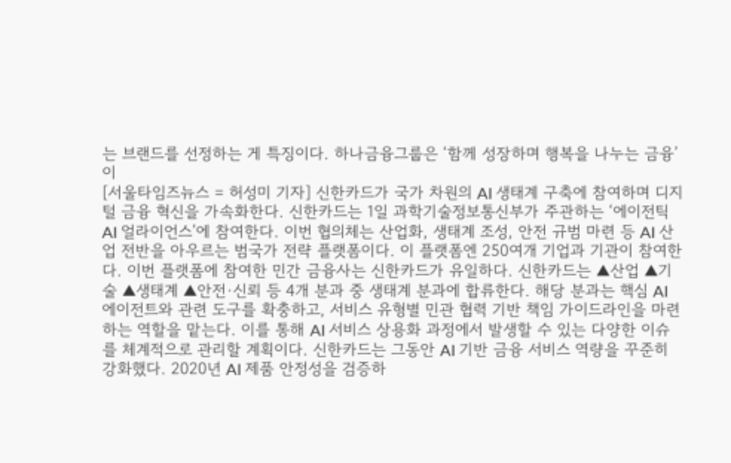는 브랜드를 선정하는 게 특징이다. 하나금융그룹은 ‘함께 성장하며 행복을 나누는 금융’이
[서울타임즈뉴스 = 허성미 기자] 신한카드가 국가 차원의 AI 생태계 구축에 참여하며 디지털 금융 혁신을 가속화한다. 신한카드는 1일 과학기술정보통신부가 주관하는 ‘에이전틱 AI 얼라이언스’에 참여한다. 이번 협의체는 산업화, 생태계 조성, 안전 규범 마련 등 AI 산업 전반을 아우르는 범국가 전략 플랫폼이다. 이 플랫폼엔 250여개 기업과 기관이 참여한다. 이번 플랫폼에 참여한 민간 금융사는 신한카드가 유일하다. 신한카드는 ▲산업 ▲기술 ▲생태계 ▲안전·신뢰 등 4개 분과 중 생태계 분과에 합류한다. 해당 분과는 핵심 AI 에이전트와 관련 도구를 확충하고, 서비스 유형별 민관 협력 기반 책임 가이드라인을 마련하는 역할을 맡는다. 이를 통해 AI 서비스 상용화 과정에서 발생할 수 있는 다양한 이슈를 체계적으로 관리할 계획이다. 신한카드는 그동안 AI 기반 금융 서비스 역량을 꾸준히 강화했다. 2020년 AI 제품 안정성을 검증하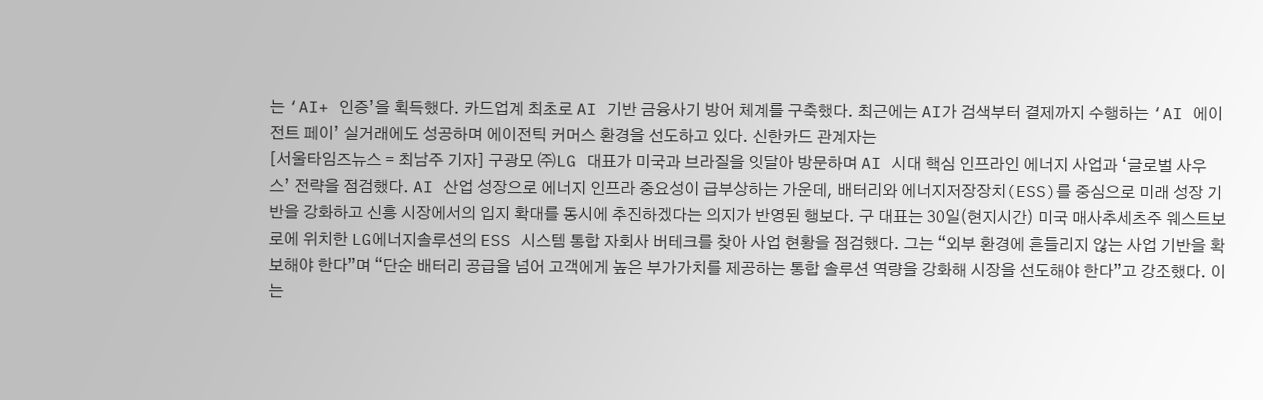는 ‘AI+ 인증’을 획득했다. 카드업계 최초로 AI 기반 금융사기 방어 체계를 구축했다. 최근에는 AI가 검색부터 결제까지 수행하는 ‘AI 에이전트 페이’ 실거래에도 성공하며 에이전틱 커머스 환경을 선도하고 있다. 신한카드 관계자는
[서울타임즈뉴스 = 최남주 기자] 구광모 ㈜LG 대표가 미국과 브라질을 잇달아 방문하며 AI 시대 핵심 인프라인 에너지 사업과 ‘글로벌 사우스’ 전략을 점검했다. AI 산업 성장으로 에너지 인프라 중요성이 급부상하는 가운데, 배터리와 에너지저장장치(ESS)를 중심으로 미래 성장 기반을 강화하고 신흥 시장에서의 입지 확대를 동시에 추진하겠다는 의지가 반영된 행보다. 구 대표는 30일(현지시간) 미국 매사추세츠주 웨스트보로에 위치한 LG에너지솔루션의 ESS 시스템 통합 자회사 버테크를 찾아 사업 현황을 점검했다. 그는 “외부 환경에 흔들리지 않는 사업 기반을 확보해야 한다”며 “단순 배터리 공급을 넘어 고객에게 높은 부가가치를 제공하는 통합 솔루션 역량을 강화해 시장을 선도해야 한다”고 강조했다. 이는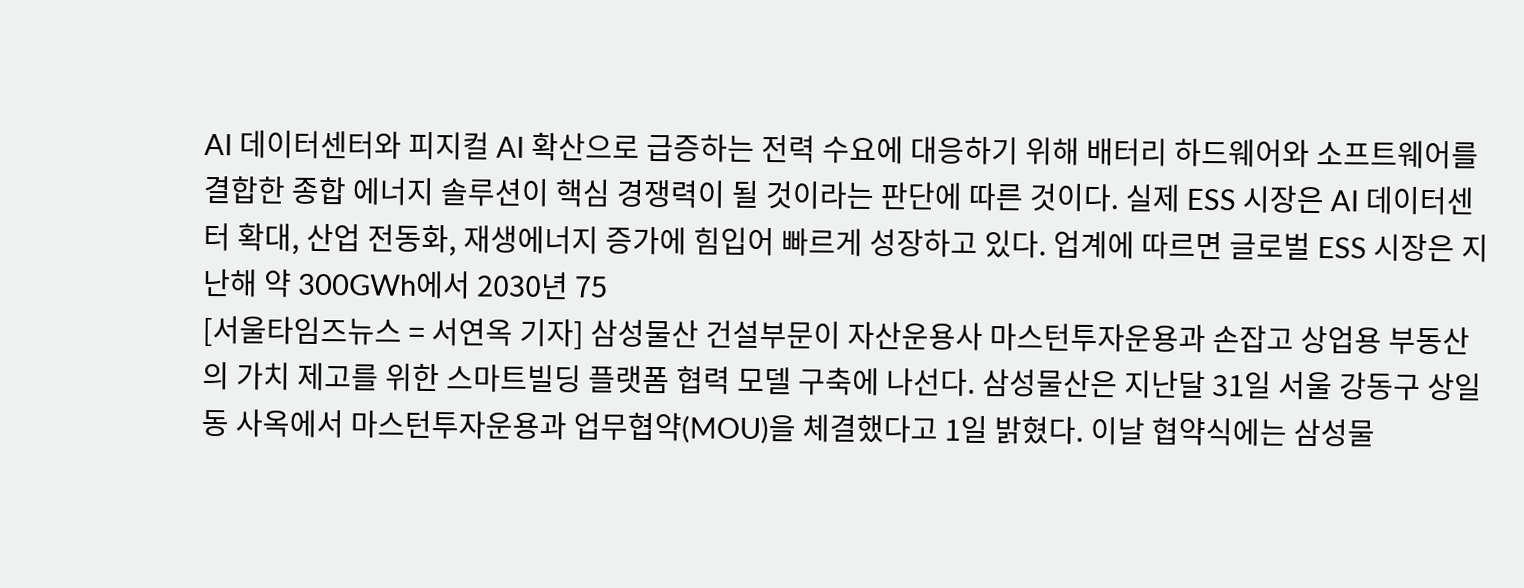AI 데이터센터와 피지컬 AI 확산으로 급증하는 전력 수요에 대응하기 위해 배터리 하드웨어와 소프트웨어를 결합한 종합 에너지 솔루션이 핵심 경쟁력이 될 것이라는 판단에 따른 것이다. 실제 ESS 시장은 AI 데이터센터 확대, 산업 전동화, 재생에너지 증가에 힘입어 빠르게 성장하고 있다. 업계에 따르면 글로벌 ESS 시장은 지난해 약 300GWh에서 2030년 75
[서울타임즈뉴스 = 서연옥 기자] 삼성물산 건설부문이 자산운용사 마스턴투자운용과 손잡고 상업용 부동산의 가치 제고를 위한 스마트빌딩 플랫폼 협력 모델 구축에 나선다. 삼성물산은 지난달 31일 서울 강동구 상일동 사옥에서 마스턴투자운용과 업무협약(MOU)을 체결했다고 1일 밝혔다. 이날 협약식에는 삼성물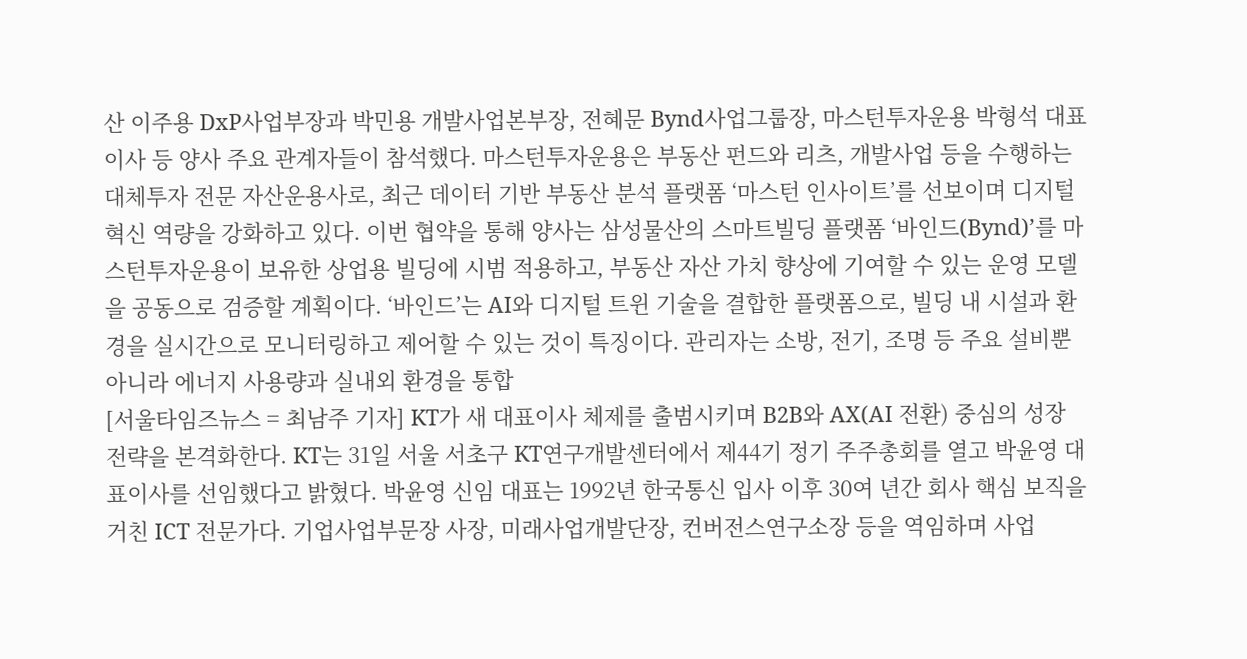산 이주용 DxP사업부장과 박민용 개발사업본부장, 전혜문 Bynd사업그룹장, 마스턴투자운용 박형석 대표이사 등 양사 주요 관계자들이 참석했다. 마스턴투자운용은 부동산 펀드와 리츠, 개발사업 등을 수행하는 대체투자 전문 자산운용사로, 최근 데이터 기반 부동산 분석 플랫폼 ‘마스턴 인사이트’를 선보이며 디지털 혁신 역량을 강화하고 있다. 이번 협약을 통해 양사는 삼성물산의 스마트빌딩 플랫폼 ‘바인드(Bynd)’를 마스턴투자운용이 보유한 상업용 빌딩에 시범 적용하고, 부동산 자산 가치 향상에 기여할 수 있는 운영 모델을 공동으로 검증할 계획이다. ‘바인드’는 AI와 디지털 트윈 기술을 결합한 플랫폼으로, 빌딩 내 시설과 환경을 실시간으로 모니터링하고 제어할 수 있는 것이 특징이다. 관리자는 소방, 전기, 조명 등 주요 설비뿐 아니라 에너지 사용량과 실내외 환경을 통합
[서울타임즈뉴스 = 최남주 기자] KT가 새 대표이사 체제를 출범시키며 B2B와 AX(AI 전환) 중심의 성장 전략을 본격화한다. KT는 31일 서울 서초구 KT연구개발센터에서 제44기 정기 주주총회를 열고 박윤영 대표이사를 선임했다고 밝혔다. 박윤영 신임 대표는 1992년 한국통신 입사 이후 30여 년간 회사 핵심 보직을 거친 ICT 전문가다. 기업사업부문장 사장, 미래사업개발단장, 컨버전스연구소장 등을 역임하며 사업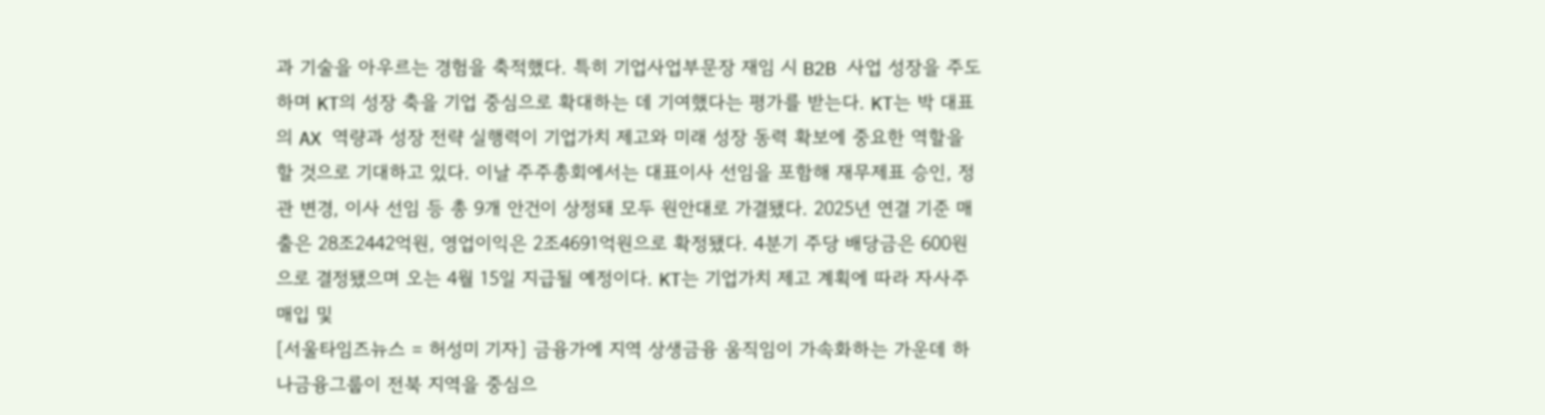과 기술을 아우르는 경험을 축적했다. 특히 기업사업부문장 재임 시 B2B 사업 성장을 주도하며 KT의 성장 축을 기업 중심으로 확대하는 데 기여했다는 평가를 받는다. KT는 박 대표의 AX 역량과 성장 전략 실행력이 기업가치 제고와 미래 성장 동력 확보에 중요한 역할을 할 것으로 기대하고 있다. 이날 주주총회에서는 대표이사 선임을 포함해 재무제표 승인, 정관 변경, 이사 선임 등 총 9개 안건이 상정돼 모두 원안대로 가결됐다. 2025년 연결 기준 매출은 28조2442억원, 영업이익은 2조4691억원으로 확정됐다. 4분기 주당 배당금은 600원으로 결정됐으며 오는 4월 15일 지급될 예정이다. KT는 기업가치 제고 계획에 따라 자사주 매입 및
[서울타임즈뉴스 = 허성미 기자] 금융가에 지역 상생금융 움직임이 가속화하는 가운데 하나금융그룹이 전북 지역을 중심으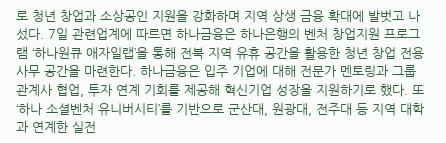로 청년 창업과 소상공인 지원을 강화하며 지역 상생 금융 확대에 발벗고 나섰다. 7일 관련업계에 따르면 하나금융은 하나은행의 벤처 창업지원 프로그램 ‘하나원큐 애자일랩’을 통해 전북 지역 유휴 공간을 활용한 청년 창업 전용 사무 공간을 마련한다. 하나금융은 입주 기업에 대해 전문가 멘토링과 그룹 관계사 협업, 투자 연계 기회를 제공해 혁신기업 성장을 지원하기로 했다. 또 ‘하나 소셜벤처 유니버시티’를 기반으로 군산대, 원광대, 전주대 등 지역 대학과 연계한 실전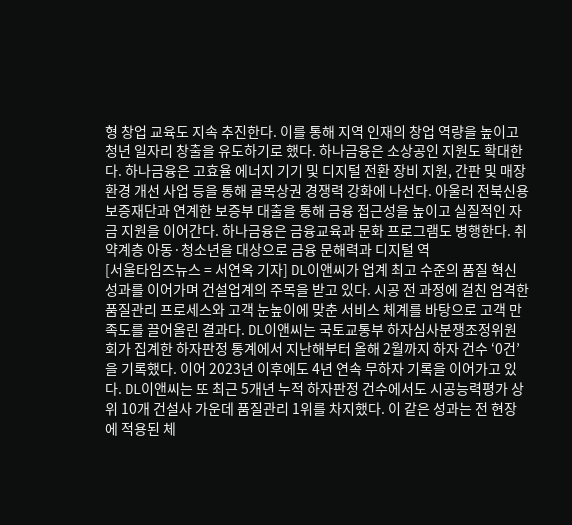형 창업 교육도 지속 추진한다. 이를 통해 지역 인재의 창업 역량을 높이고 청년 일자리 창출을 유도하기로 했다. 하나금융은 소상공인 지원도 확대한다. 하나금융은 고효율 에너지 기기 및 디지털 전환 장비 지원, 간판 및 매장 환경 개선 사업 등을 통해 골목상권 경쟁력 강화에 나선다. 아울러 전북신용보증재단과 연계한 보증부 대출을 통해 금융 접근성을 높이고 실질적인 자금 지원을 이어간다. 하나금융은 금융교육과 문화 프로그램도 병행한다. 취약계층 아동·청소년을 대상으로 금융 문해력과 디지털 역
[서울타임즈뉴스 = 서연옥 기자] DL이앤씨가 업계 최고 수준의 품질 혁신 성과를 이어가며 건설업계의 주목을 받고 있다. 시공 전 과정에 걸친 엄격한 품질관리 프로세스와 고객 눈높이에 맞춘 서비스 체계를 바탕으로 고객 만족도를 끌어올린 결과다. DL이앤씨는 국토교통부 하자심사분쟁조정위원회가 집계한 하자판정 통계에서 지난해부터 올해 2월까지 하자 건수 ‘0건’을 기록했다. 이어 2023년 이후에도 4년 연속 무하자 기록을 이어가고 있다. DL이앤씨는 또 최근 5개년 누적 하자판정 건수에서도 시공능력평가 상위 10개 건설사 가운데 품질관리 1위를 차지했다. 이 같은 성과는 전 현장에 적용된 체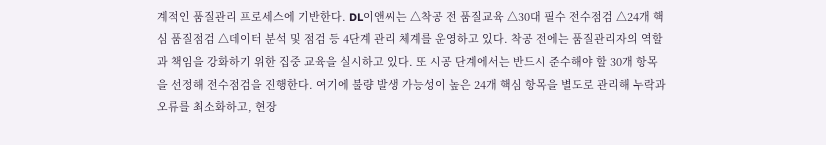계적인 품질관리 프로세스에 기반한다. DL이앤씨는 △착공 전 품질교육 △30대 필수 전수점검 △24개 핵심 품질점검 △데이터 분석 및 점검 등 4단계 관리 체계를 운영하고 있다. 착공 전에는 품질관리자의 역할과 책임을 강화하기 위한 집중 교육을 실시하고 있다. 또 시공 단계에서는 반드시 준수해야 할 30개 항목을 선정해 전수점검을 진행한다. 여기에 불량 발생 가능성이 높은 24개 핵심 항목을 별도로 관리해 누락과 오류를 최소화하고, 현장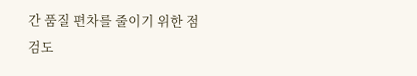간 품질 편차를 줄이기 위한 점검도